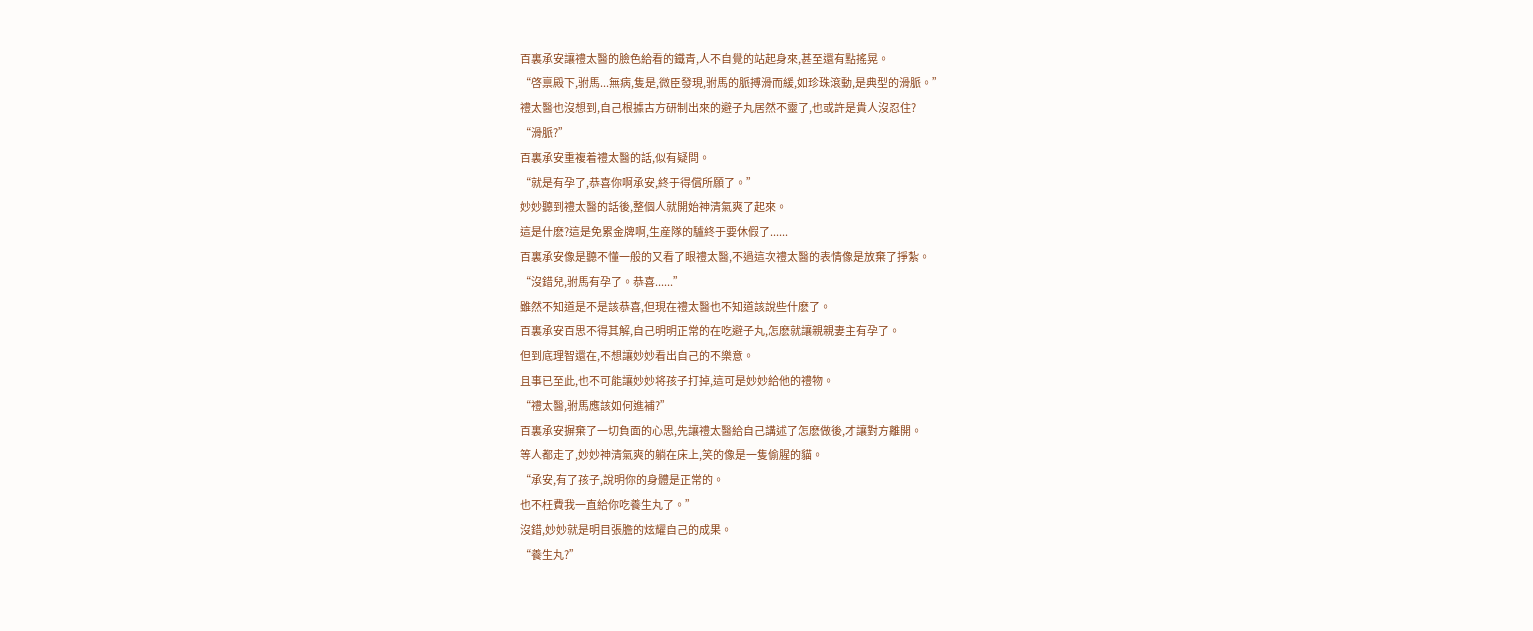百裏承安讓禮太醫的臉色給看的鐵青,人不自覺的站起身來,甚至還有點搖晃。
“啓禀殿下,驸馬...無病,隻是,微臣發現,驸馬的脈搏滑而緩,如珍珠滾動,是典型的滑脈。”
禮太醫也沒想到,自己根據古方研制出來的避子丸居然不靈了,也或許是貴人沒忍住?
“滑脈?”
百裏承安重複着禮太醫的話,似有疑問。
“就是有孕了,恭喜你啊承安,終于得償所願了。”
妙妙聽到禮太醫的話後,整個人就開始神清氣爽了起來。
這是什麽?這是免累金牌啊,生産隊的驢終于要休假了......
百裏承安像是聽不懂一般的又看了眼禮太醫,不過這次禮太醫的表情像是放棄了掙紮。
“沒錯兒,驸馬有孕了。恭喜......”
雖然不知道是不是該恭喜,但現在禮太醫也不知道該說些什麽了。
百裏承安百思不得其解,自己明明正常的在吃避子丸,怎麽就讓親親妻主有孕了。
但到底理智還在,不想讓妙妙看出自己的不樂意。
且事已至此,也不可能讓妙妙将孩子打掉,這可是妙妙給他的禮物。
“禮太醫,驸馬應該如何進補?”
百裏承安摒棄了一切負面的心思,先讓禮太醫給自己講述了怎麽做後,才讓對方離開。
等人都走了,妙妙神清氣爽的躺在床上,笑的像是一隻偷腥的貓。
“承安,有了孩子,說明你的身體是正常的。
也不枉費我一直給你吃養生丸了。”
沒錯,妙妙就是明目張膽的炫耀自己的成果。
“養生丸?”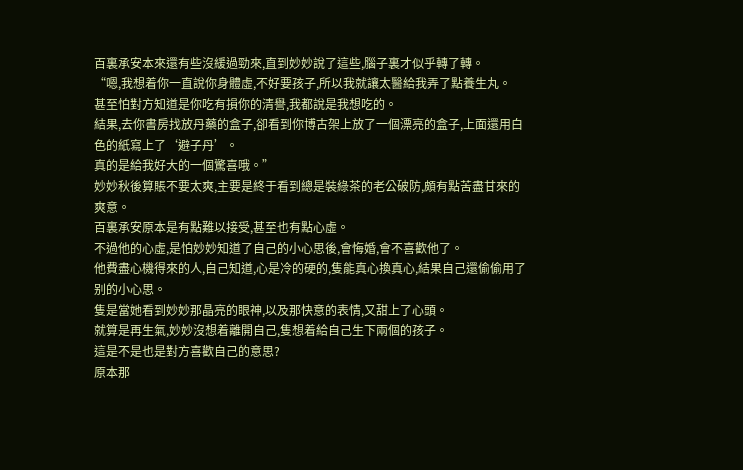百裏承安本來還有些沒緩過勁來,直到妙妙說了這些,腦子裏才似乎轉了轉。
“嗯,我想着你一直說你身體虛,不好要孩子,所以我就讓太醫給我弄了點養生丸。
甚至怕對方知道是你吃有損你的清譽,我都說是我想吃的。
結果,去你書房找放丹藥的盒子,卻看到你博古架上放了一個漂亮的盒子,上面還用白色的紙寫上了‘避子丹’。
真的是給我好大的一個驚喜哦。”
妙妙秋後算賬不要太爽,主要是終于看到總是裝綠茶的老公破防,頗有點苦盡甘來的爽意。
百裏承安原本是有點難以接受,甚至也有點心虛。
不過他的心虛,是怕妙妙知道了自己的小心思後,會悔婚,會不喜歡他了。
他費盡心機得來的人,自己知道,心是冷的硬的,隻能真心換真心,結果自己還偷偷用了别的小心思。
隻是當她看到妙妙那晶亮的眼神,以及那快意的表情,又甜上了心頭。
就算是再生氣,妙妙沒想着離開自己,隻想着給自己生下兩個的孩子。
這是不是也是對方喜歡自己的意思?
原本那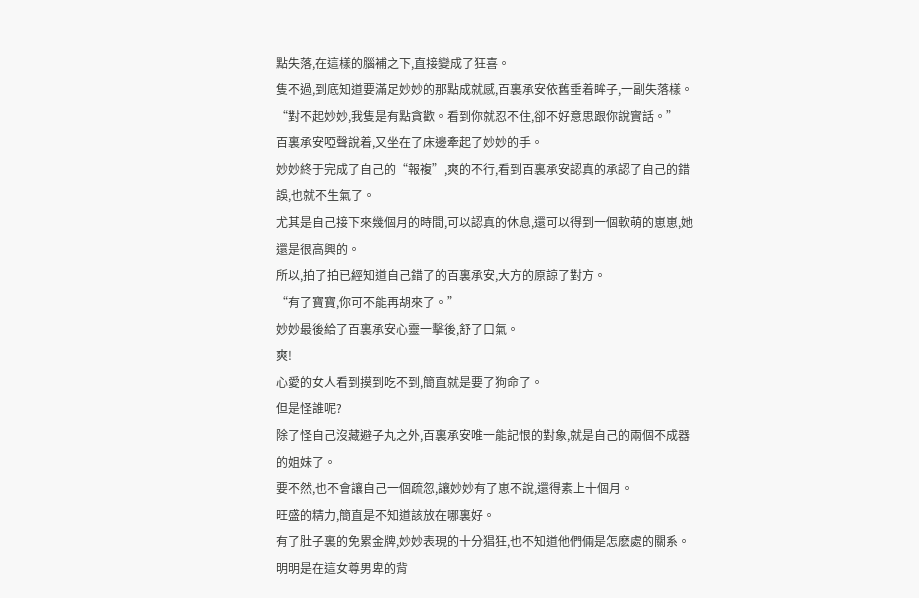點失落,在這樣的腦補之下,直接變成了狂喜。
隻不過,到底知道要滿足妙妙的那點成就感,百裏承安依舊垂着眸子,一副失落樣。
“對不起妙妙,我隻是有點貪歡。看到你就忍不住,卻不好意思跟你說實話。”
百裏承安啞聲說着,又坐在了床邊牽起了妙妙的手。
妙妙終于完成了自己的“報複”,爽的不行,看到百裏承安認真的承認了自己的錯誤,也就不生氣了。
尤其是自己接下來幾個月的時間,可以認真的休息,還可以得到一個軟萌的崽崽,她還是很高興的。
所以,拍了拍已經知道自己錯了的百裏承安,大方的原諒了對方。
“有了寶寶,你可不能再胡來了。”
妙妙最後給了百裏承安心靈一擊後,舒了口氣。
爽!
心愛的女人看到摸到吃不到,簡直就是要了狗命了。
但是怪誰呢?
除了怪自己沒藏避子丸之外,百裏承安唯一能記恨的對象,就是自己的兩個不成器的姐妹了。
要不然,也不會讓自己一個疏忽,讓妙妙有了崽不說,還得素上十個月。
旺盛的精力,簡直是不知道該放在哪裏好。
有了肚子裏的免累金牌,妙妙表現的十分猖狂,也不知道他們倆是怎麽處的關系。
明明是在這女尊男卑的背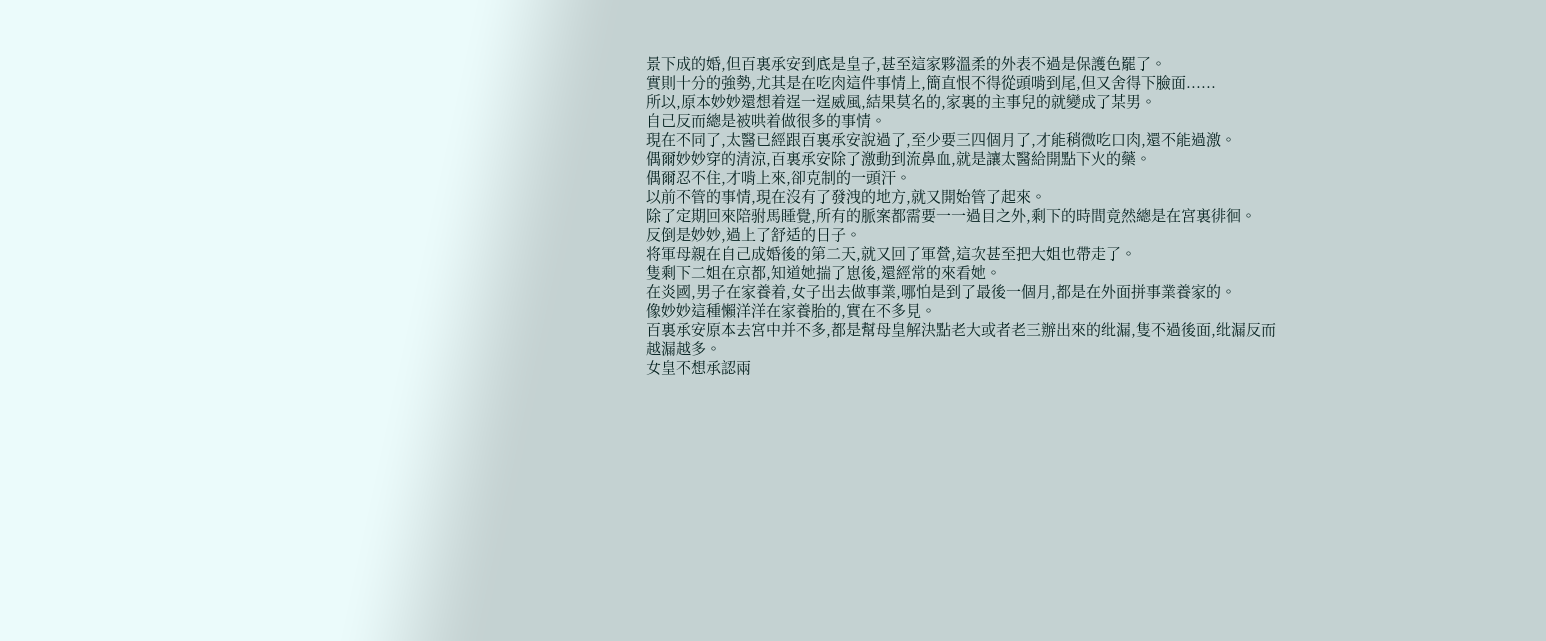景下成的婚,但百裏承安到底是皇子,甚至這家夥溫柔的外表不過是保護色罷了。
實則十分的強勢,尤其是在吃肉這件事情上,簡直恨不得從頭啃到尾,但又舍得下臉面......
所以,原本妙妙還想着逞一逞威風,結果莫名的,家裏的主事兒的就變成了某男。
自己反而總是被哄着做很多的事情。
現在不同了,太醫已經跟百裏承安說過了,至少要三四個月了,才能稍微吃口肉,還不能過激。
偶爾妙妙穿的清涼,百裏承安除了激動到流鼻血,就是讓太醫給開點下火的藥。
偶爾忍不住,才啃上來,卻克制的一頭汗。
以前不管的事情,現在沒有了發洩的地方,就又開始管了起來。
除了定期回來陪驸馬睡覺,所有的脈案都需要一一過目之外,剩下的時間竟然總是在宮裏徘徊。
反倒是妙妙,過上了舒适的日子。
将軍母親在自己成婚後的第二天,就又回了軍營,這次甚至把大姐也帶走了。
隻剩下二姐在京都,知道她揣了崽後,還經常的來看她。
在炎國,男子在家養着,女子出去做事業,哪怕是到了最後一個月,都是在外面拼事業養家的。
像妙妙這種懶洋洋在家養胎的,實在不多見。
百裏承安原本去宮中并不多,都是幫母皇解決點老大或者老三辦出來的纰漏,隻不過後面,纰漏反而越漏越多。
女皇不想承認兩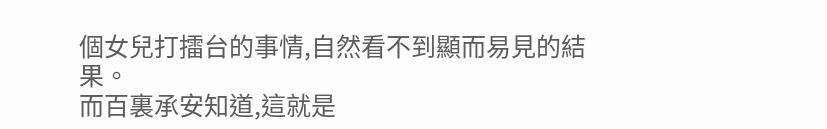個女兒打擂台的事情,自然看不到顯而易見的結果。
而百裏承安知道,這就是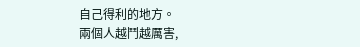自己得利的地方。
兩個人越鬥越厲害,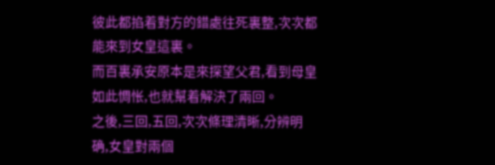彼此都掐着對方的錯處往死裏整,次次都能來到女皇這裏。
而百裏承安原本是來探望父君,看到母皇如此惆怅,也就幫着解決了兩回。
之後,三回,五回,次次條理清晰,分辨明确,女皇對兩個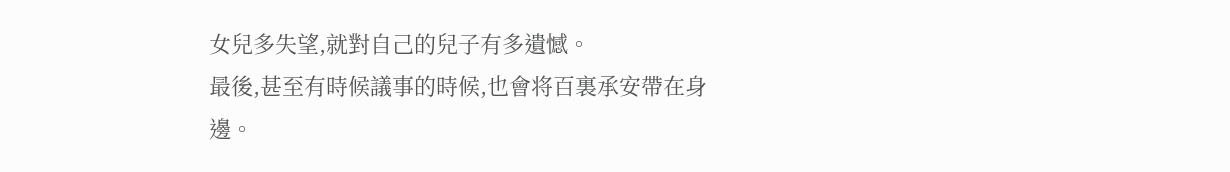女兒多失望,就對自己的兒子有多遺憾。
最後,甚至有時候議事的時候,也會将百裏承安帶在身邊。